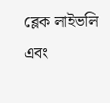ব্লেক লাইভলি এবং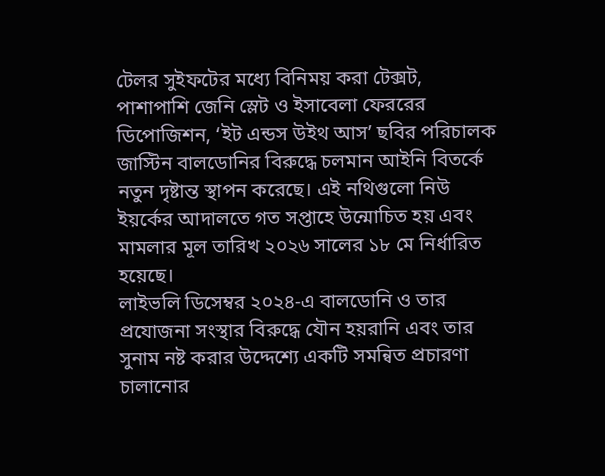টেলর সুইফটের মধ্যে বিনিময় করা টেক্সট, পাশাপাশি জেনি স্লেট ও ইসাবেলা ফেররের ডিপোজিশন, ‘ইট এন্ডস উইথ আস’ ছবির পরিচালক জাস্টিন বালডোনির বিরুদ্ধে চলমান আইনি বিতর্কে নতুন দৃষ্টান্ত স্থাপন করেছে। এই নথিগুলো নিউ ইয়র্কের আদালতে গত সপ্তাহে উন্মোচিত হয় এবং মামলার মূল তারিখ ২০২৬ সালের ১৮ মে নির্ধারিত হয়েছে।
লাইভলি ডিসেম্বর ২০২৪-এ বালডোনি ও তার প্রযোজনা সংস্থার বিরুদ্ধে যৌন হয়রানি এবং তার সুনাম নষ্ট করার উদ্দেশ্যে একটি সমন্বিত প্রচারণা চালানোর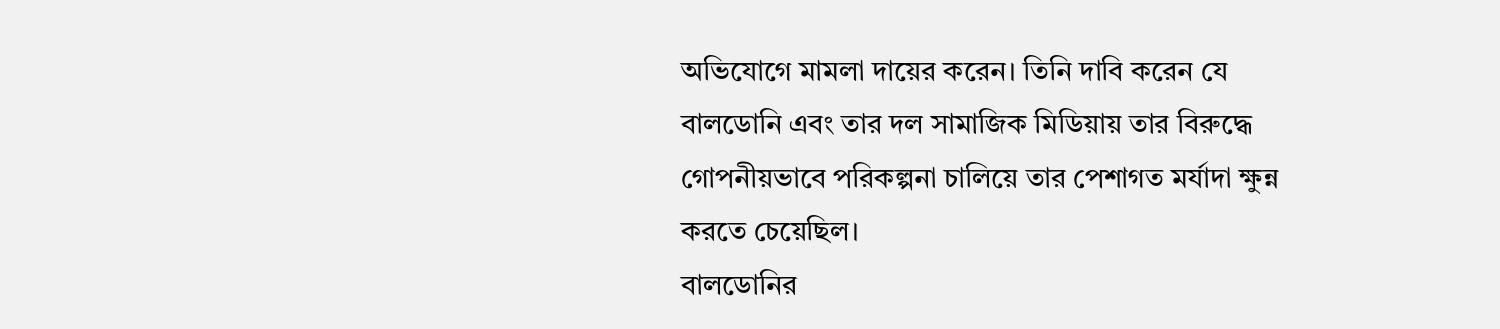অভিযোগে মামলা দায়ের করেন। তিনি দাবি করেন যে বালডোনি এবং তার দল সামাজিক মিডিয়ায় তার বিরুদ্ধে গোপনীয়ভাবে পরিকল্পনা চালিয়ে তার পেশাগত মর্যাদা ক্ষুন্ন করতে চেয়েছিল।
বালডোনির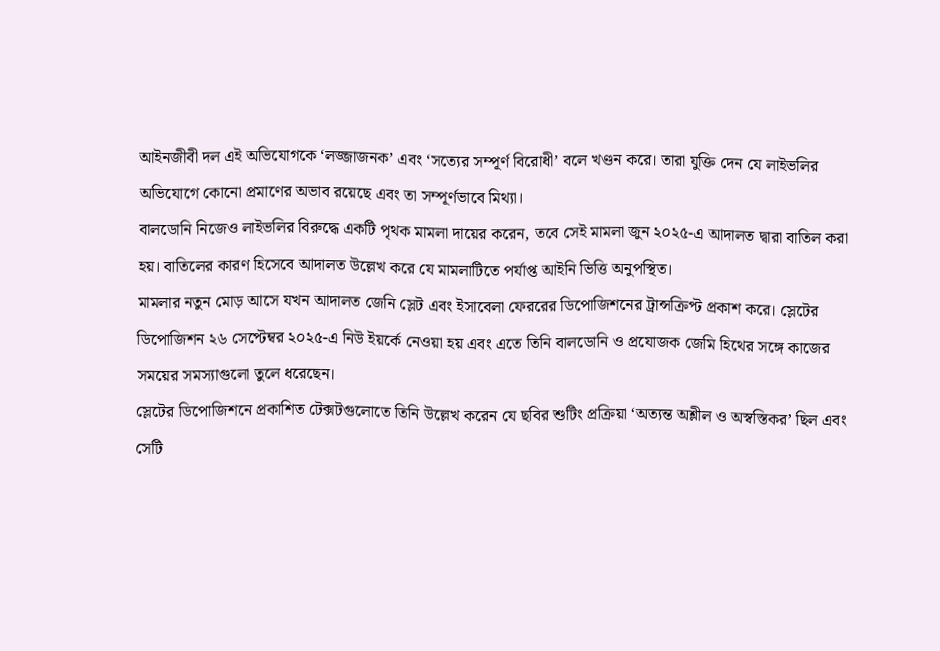আইনজীবী দল এই অভিযোগকে ‘লজ্জাজনক’ এবং ‘সত্যের সম্পূর্ণ বিরোধী’ বলে খণ্ডন করে। তারা যুক্তি দেন যে লাইভলির অভিযোগে কোনো প্রমাণের অভাব রয়েছে এবং তা সম্পূর্ণভাবে মিথ্যা।
বালডোনি নিজেও লাইভলির বিরুদ্ধে একটি পৃথক মামলা দায়ের করেন, তবে সেই মামলা জুন ২০২৫-এ আদালত দ্বারা বাতিল করা হয়। বাতিলের কারণ হিসেবে আদালত উল্লেখ করে যে মামলাটিতে পর্যাপ্ত আইনি ভিত্তি অনুপস্থিত।
মামলার নতুন মোড় আসে যখন আদালত জেনি স্লেট এবং ইসাবেলা ফেররের ডিপোজিশনের ট্রান্সক্রিপ্ট প্রকাশ করে। স্লেটের ডিপোজিশন ২৬ সেপ্টেম্বর ২০২৫-এ নিউ ইয়র্কে নেওয়া হয় এবং এতে তিনি বালডোনি ও প্রযোজক জেমি হিথের সঙ্গে কাজের সময়ের সমস্যাগুলো তুলে ধরেছেন।
স্লেটের ডিপোজিশনে প্রকাশিত টেক্সটগুলোতে তিনি উল্লেখ করেন যে ছবির শুটিং প্রক্রিয়া ‘অত্যন্ত অশ্লীল ও অস্বস্তিকর’ ছিল এবং সেটি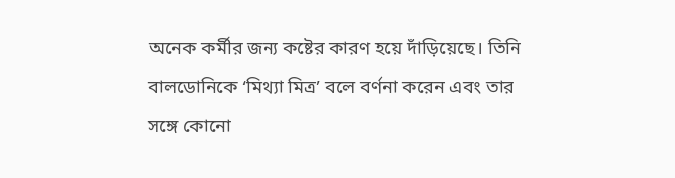অনেক কর্মীর জন্য কষ্টের কারণ হয়ে দাঁড়িয়েছে। তিনি বালডোনিকে ‘মিথ্যা মিত্র’ বলে বর্ণনা করেন এবং তার সঙ্গে কোনো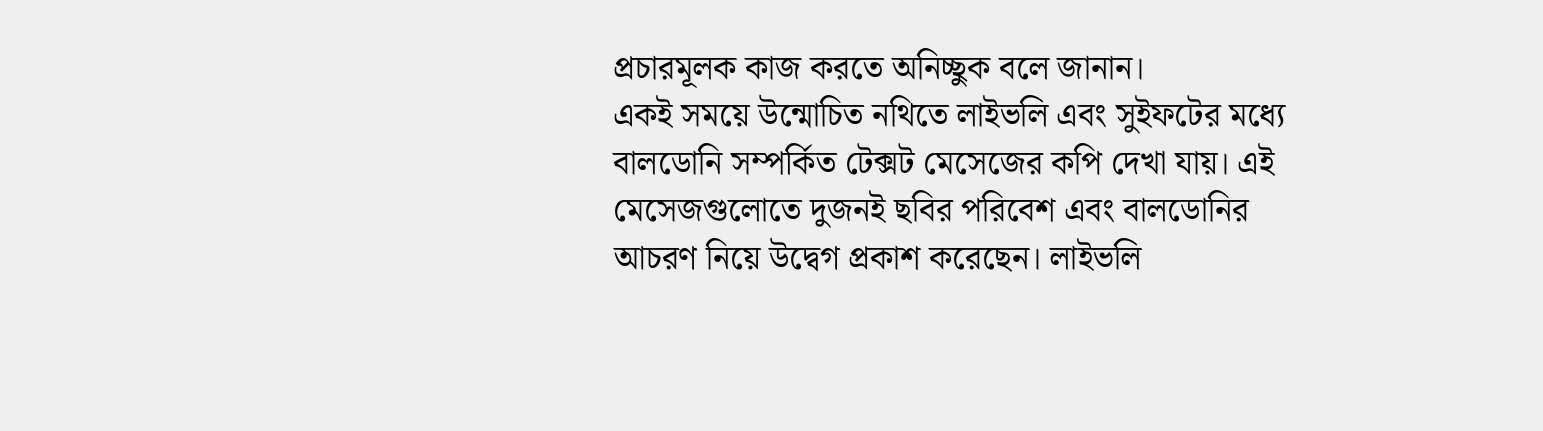প্রচারমূলক কাজ করতে অনিচ্ছুক বলে জানান।
একই সময়ে উন্মোচিত নথিতে লাইভলি এবং সুইফটের মধ্যে বালডোনি সম্পর্কিত টেক্সট মেসেজের কপি দেখা যায়। এই মেসেজগুলোতে দুজনই ছবির পরিবেশ এবং বালডোনির আচরণ নিয়ে উদ্বেগ প্রকাশ করেছেন। লাইভলি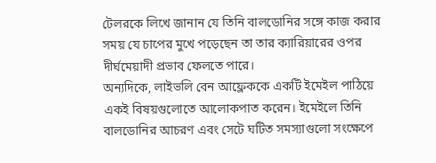টেলরকে লিখে জানান যে তিনি বালডোনির সঙ্গে কাজ করার সময় যে চাপের মুখে পড়েছেন তা তার ক্যারিয়ারের ওপর দীর্ঘমেয়াদী প্রভাব ফেলতে পারে।
অন্যদিকে, লাইভলি বেন আফ্লেককে একটি ইমেইল পাঠিয়ে একই বিষয়গুলোতে আলোকপাত করেন। ইমেইলে তিনি বালডোনির আচরণ এবং সেটে ঘটিত সমস্যাগুলো সংক্ষেপে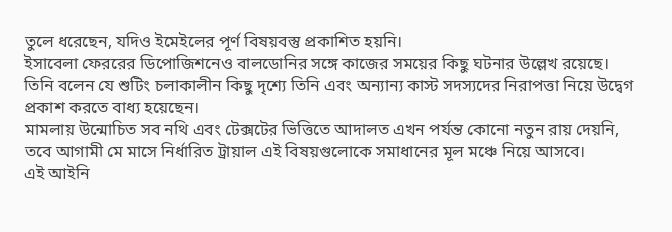তুলে ধরেছেন, যদিও ইমেইলের পূর্ণ বিষয়বস্তু প্রকাশিত হয়নি।
ইসাবেলা ফেররের ডিপোজিশনেও বালডোনির সঙ্গে কাজের সময়ের কিছু ঘটনার উল্লেখ রয়েছে। তিনি বলেন যে শুটিং চলাকালীন কিছু দৃশ্যে তিনি এবং অন্যান্য কাস্ট সদস্যদের নিরাপত্তা নিয়ে উদ্বেগ প্রকাশ করতে বাধ্য হয়েছেন।
মামলায় উন্মোচিত সব নথি এবং টেক্সটের ভিত্তিতে আদালত এখন পর্যন্ত কোনো নতুন রায় দেয়নি, তবে আগামী মে মাসে নির্ধারিত ট্রায়াল এই বিষয়গুলোকে সমাধানের মূল মঞ্চে নিয়ে আসবে।
এই আইনি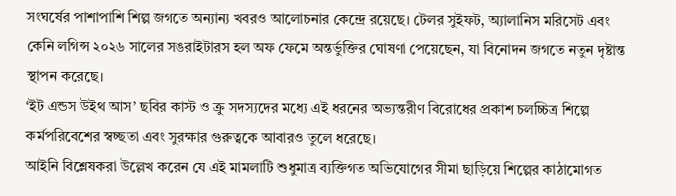সংঘর্ষের পাশাপাশি শিল্প জগতে অন্যান্য খবরও আলোচনার কেন্দ্রে রয়েছে। টেলর সুইফট, অ্যালানিস মরিসেট এবং কেনি লগিন্স ২০২৬ সালের সঙরাইটারস হল অফ ফেমে অন্তর্ভুক্তির ঘোষণা পেয়েছেন, যা বিনোদন জগতে নতুন দৃষ্টান্ত স্থাপন করেছে।
‘ইট এন্ডস উইথ আস’ ছবির কাস্ট ও ক্রু সদস্যদের মধ্যে এই ধরনের অভ্যন্তরীণ বিরোধের প্রকাশ চলচ্চিত্র শিল্পে কর্মপরিবেশের স্বচ্ছতা এবং সুরক্ষার গুরুত্বকে আবারও তুলে ধরেছে।
আইনি বিশ্লেষকরা উল্লেখ করেন যে এই মামলাটি শুধুমাত্র ব্যক্তিগত অভিযোগের সীমা ছাড়িয়ে শিল্পের কাঠামোগত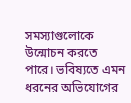সমস্যাগুলোকে উন্মোচন করতে পারে। ভবিষ্যতে এমন ধরনের অভিযোগের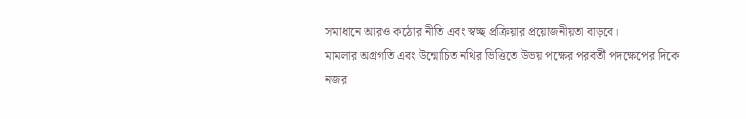সমাধানে আরও কঠোর নীতি এবং স্বচ্ছ প্রক্রিয়ার প্রয়োজনীয়তা বাড়বে।
মামলার অগ্রগতি এবং উন্মোচিত নথির ভিত্তিতে উভয় পক্ষের পরবর্তী পদক্ষেপের দিকে নজর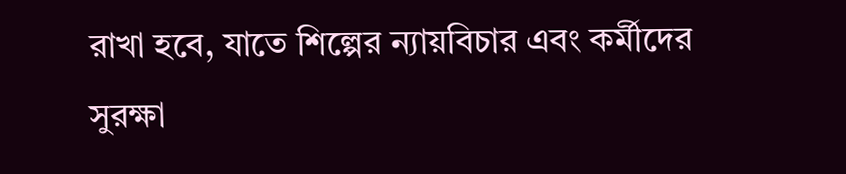রাখা হবে, যাতে শিল্পের ন্যায়বিচার এবং কর্মীদের সুরক্ষা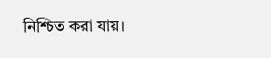নিশ্চিত করা যায়।